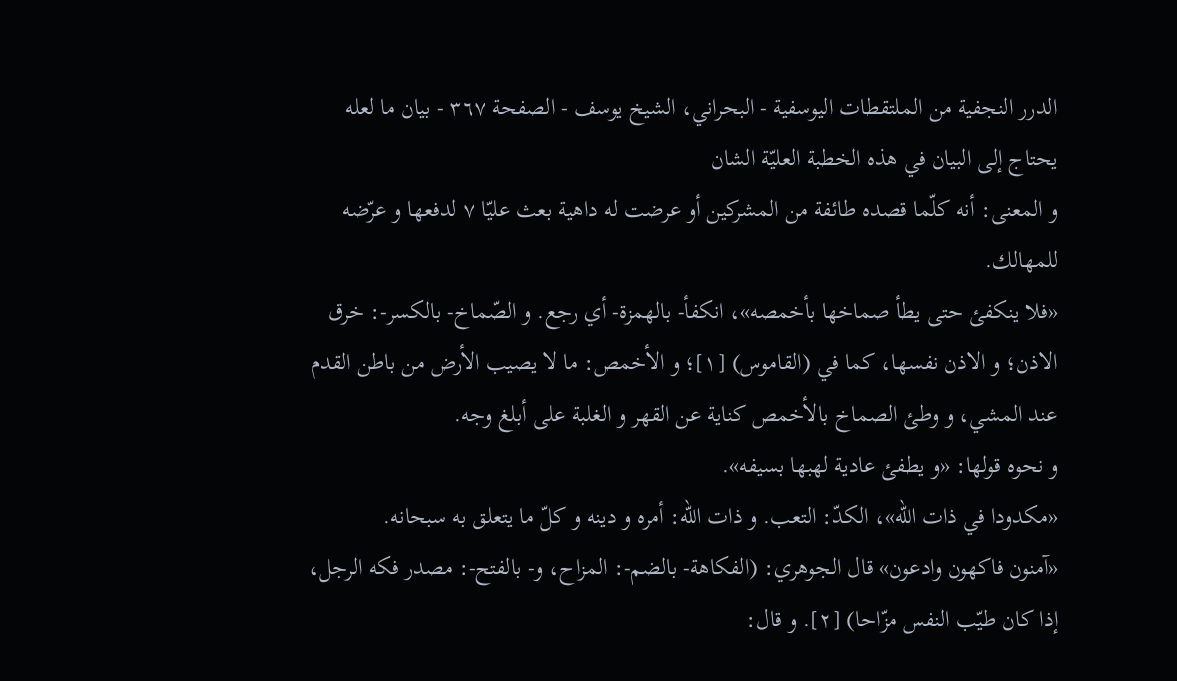الدرر النجفية من الملتقطات اليوسفية - البحراني، الشيخ يوسف - الصفحة ٣٦٧ - بيان ما لعله يحتاج إلى البيان في هذه الخطبة العليّة الشان
و المعنى: أنه كلّما قصده طائفة من المشركين أو عرضت له داهية بعث عليّا ٧ لدفعها و عرّضه للمهالك.
«فلا ينكفئ حتى يطأ صماخها بأخمصه»، انكفأ- بالهمزة- أي رجع. و الصّماخ- بالكسر-: خرق الاذن؛ و الاذن نفسها، كما في (القاموس) [١]؛ و الأخمص: ما لا يصيب الأرض من باطن القدم عند المشي، و وطئ الصماخ بالأخمص كناية عن القهر و الغلبة على أبلغ وجه.
و نحوه قولها: «و يطفئ عادية لهبها بسيفه».
«مكدودا في ذات الله»، الكدّ: التعب. و ذات اللّه: أمره و دينه و كلّ ما يتعلق به سبحانه.
«آمنون فاكهون وادعون» قال الجوهري: (الفكاهة- بالضم-: المزاح، و- بالفتح-: مصدر فكه الرجل، إذا كان طيّب النفس مزّاحا) [٢]. و قال: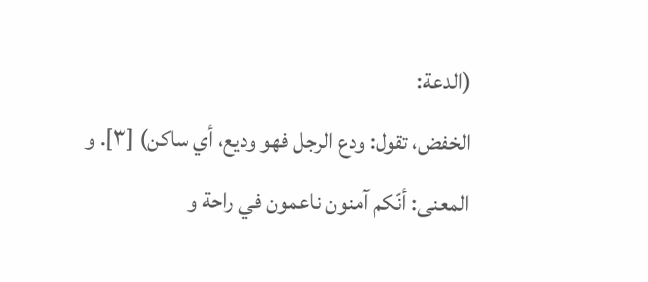(الدعة:
الخفض، تقول: ودع الرجل فهو وديع، أي ساكن) [٣]. و المعنى: أنّكم آمنون ناعمون في راحة و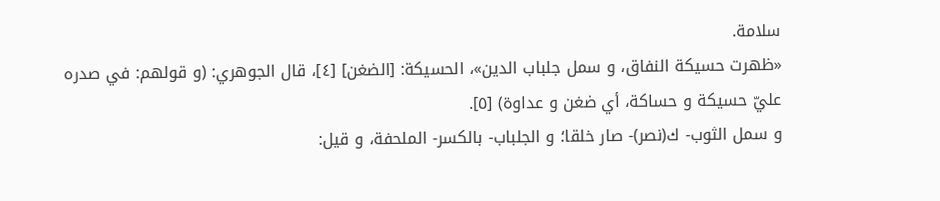سلامة.
«ظهرت حسيكة النفاق، و سمل جلباب الدين»، الحسيكة: [الضغن] [٤]، قال الجوهري: (و قولهم: في صدره عليّ حسيكة و حساكة، أي ضغن و عداوة) [٥].
و سمل الثوب- ك(نصر)- صار خلقا؛ و الجلباب- بالكسر- الملحفة، و قيل: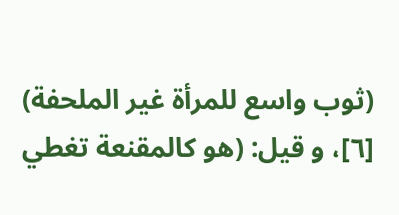(ثوب واسع للمرأة غير الملحفة) [٦]، و قيل: (هو كالمقنعة تغطي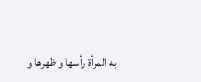به المرأة رأسها و ظهرها و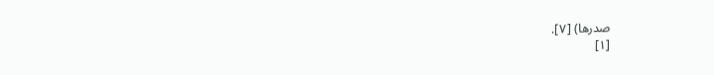صدرها) [٧].
[١]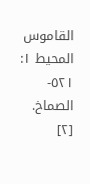القاموس المحيط ١: ٥٢١- الصماخ.
[٢]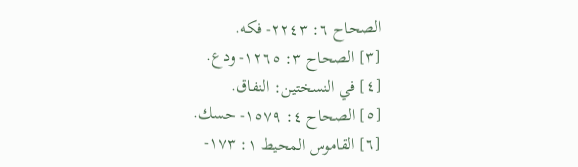الصحاح ٦: ٢٢٤٣- فكه.
[٣] الصحاح ٣: ١٢٦٥- ودع.
[٤] في النسختين: النفاق.
[٥] الصحاح ٤: ١٥٧٩- حسك.
[٦] القاموس المحيط ١: ١٧٣-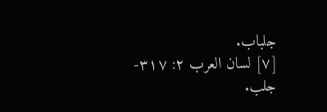جلباب.
[٧] لسان العرب ٢: ٣١٧- جلب.